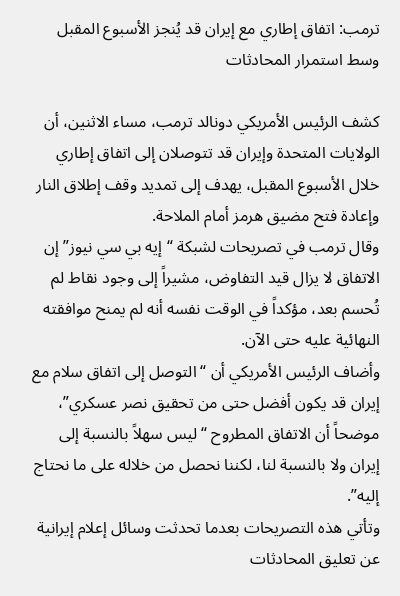ترمب: اتفاق إطاري مع إيران قد يُنجز الأسبوع المقبل وسط استمرار المحادثات

كشف الرئيس الأمريكي دونالد ترمب، مساء الاثنين، أن الولايات المتحدة وإيران قد تتوصلان إلى اتفاق إطاري خلال الأسبوع المقبل، يهدف إلى تمديد وقف إطلاق النار وإعادة فتح مضيق هرمز أمام الملاحة.
وقال ترمب في تصريحات لشبكة “إيه بي سي نيوز” إن الاتفاق لا يزال قيد التفاوض، مشيراً إلى وجود نقاط لم تُحسم بعد، مؤكداً في الوقت نفسه أنه لم يمنح موافقته النهائية عليه حتى الآن.
وأضاف الرئيس الأمريكي أن “التوصل إلى اتفاق سلام مع إيران قد يكون أفضل حتى من تحقيق نصر عسكري”، موضحاً أن الاتفاق المطروح “ليس سهلاً بالنسبة إلى إيران ولا بالنسبة لنا، لكننا نحصل من خلاله على ما نحتاج إليه”.
وتأتي هذه التصريحات بعدما تحدثت وسائل إعلام إيرانية عن تعليق المحادثات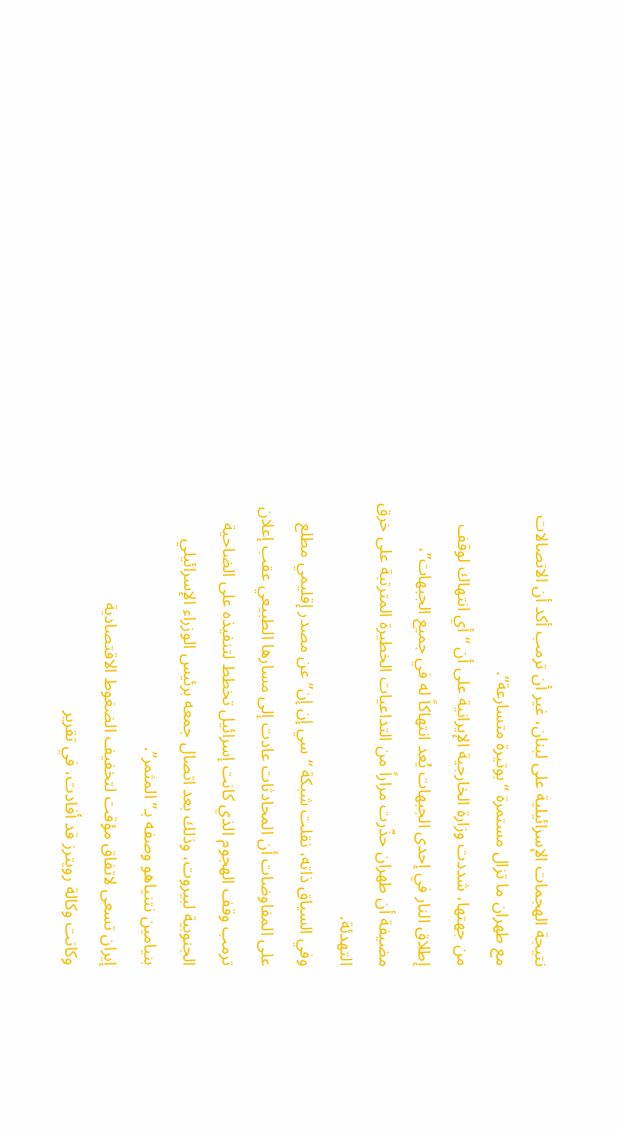نتيجة الهجمات الإسرائيلية على لبنان، غير أن ترمب أكد أن الاتصالات مع طهران ما تزال مستمرة “بوتيرة متسارعة”.
من جهتها، شددت وزارة الخارجية الإيرانية على أن “أي انتهاك لوقف إطلاق النار في إحدى الجبهات يُعد انتهاكاً له في جميع الجبهات”، مضيفة أن طهران حذّرت مراراً من التداعيات الخطيرة المترتبة على خرق التهدئة.
وفي السياق ذاته، نقلت شبكة “سي إن إن” عن مصدر إقليمي مطلع على المفاوضات أن المحادثات عادت إلى مسارها الطبيعي عقب إعلان ترمب وقف الهجوم الذي كانت إسرائيل تخطط لتنفيذه على الضاحية الجنوبية لبيروت، وذلك بعد اتصال جمعه برئيس الوزراء الإسرائيلي بنيامين نتنياهو وصفه بـ”المثمر”.
إيران تسعى لاتفاق مؤقت لتخفيف الضغوط الاقتصادية
وكانت وكالة رويترز قد أفادت، في تقرير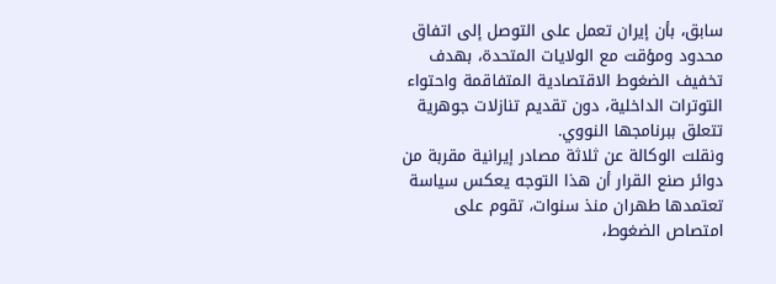سابق، بأن إيران تعمل على التوصل إلى اتفاق محدود ومؤقت مع الولايات المتحدة، بهدف تخفيف الضغوط الاقتصادية المتفاقمة واحتواء التوترات الداخلية، دون تقديم تنازلات جوهرية تتعلق ببرنامجها النووي.
ونقلت الوكالة عن ثلاثة مصادر إيرانية مقربة من دوائر صنع القرار أن هذا التوجه يعكس سياسة تعتمدها طهران منذ سنوات، تقوم على امتصاص الضغوط،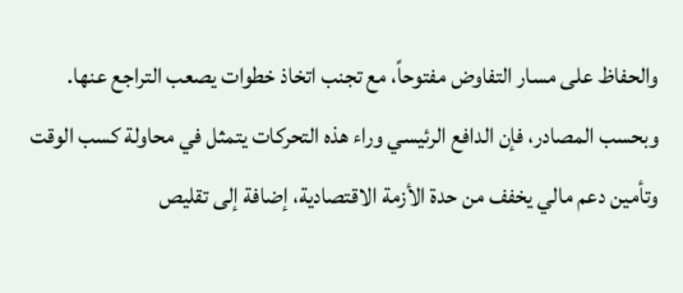والحفاظ على مسار التفاوض مفتوحاً، مع تجنب اتخاذ خطوات يصعب التراجع عنها.
وبحسب المصادر، فإن الدافع الرئيسي وراء هذه التحركات يتمثل في محاولة كسب الوقت وتأمين دعم مالي يخفف من حدة الأزمة الاقتصادية، إضافة إلى تقليص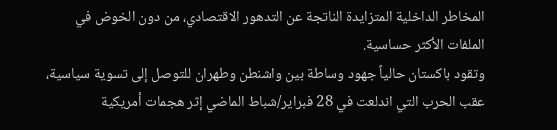المخاطر الداخلية المتزايدة الناتجة عن التدهور الاقتصادي، من دون الخوض في الملفات الأكثر حساسية.
وتقود باكستان حالياً جهود وساطة بين واشنطن وطهران للتوصل إلى تسوية سياسية، عقب الحرب التي اندلعت في 28 فبراير/شباط الماضي إثر هجمات أمريكية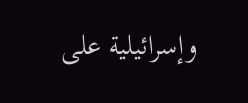وإسرائيلية على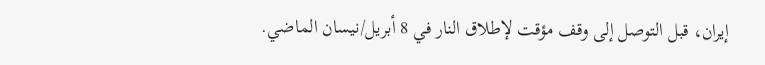إيران، قبل التوصل إلى وقف مؤقت لإطلاق النار في 8 أبريل/نيسان الماضي.